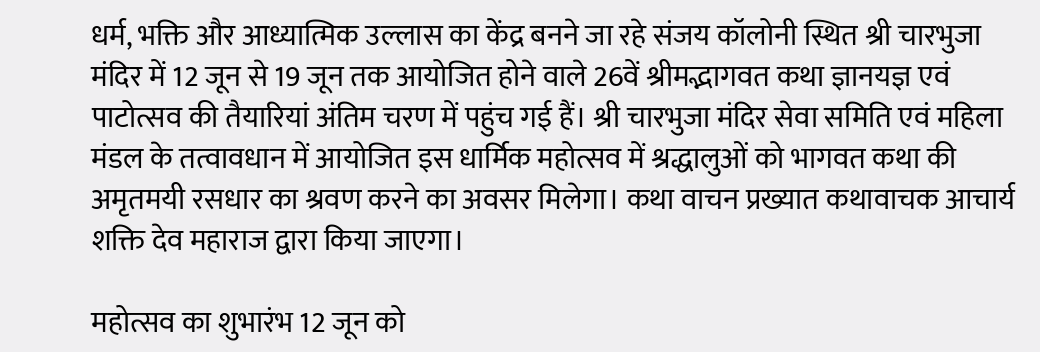धर्म, भक्ति और आध्यात्मिक उल्लास का केंद्र बनने जा रहे संजय कॉलोनी स्थित श्री चारभुजा मंदिर में 12 जून से 19 जून तक आयोजित होने वाले 26वें श्रीमद्भागवत कथा ज्ञानयज्ञ एवं पाटोत्सव की तैयारियां अंतिम चरण में पहुंच गई हैं। श्री चारभुजा मंदिर सेवा समिति एवं महिला मंडल के तत्वावधान में आयोजित इस धार्मिक महोत्सव में श्रद्धालुओं को भागवत कथा की अमृतमयी रसधार का श्रवण करने का अवसर मिलेगा। कथा वाचन प्रख्यात कथावाचक आचार्य शक्ति देव महाराज द्वारा किया जाएगा।

महोत्सव का शुभारंभ 12 जून को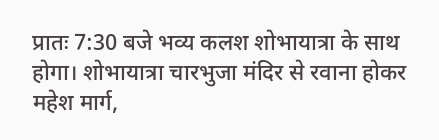प्रातः 7:30 बजे भव्य कलश शोभायात्रा के साथ होगा। शोभायात्रा चारभुजा मंदिर से रवाना होकर महेश मार्ग,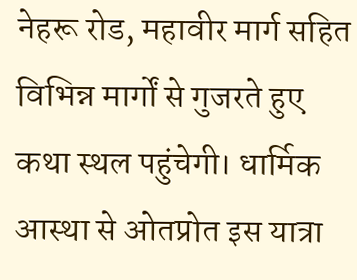नेहरू रोड, महावीर मार्ग सहित विभिन्न मार्गों से गुजरते हुए कथा स्थल पहुंचेगी। धार्मिक आस्था से ओतप्रोत इस यात्रा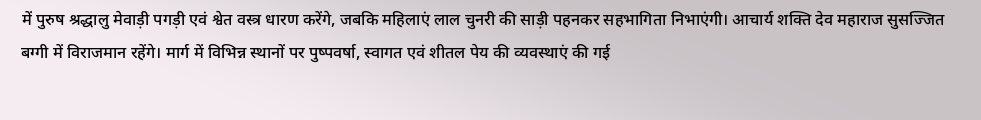में पुरुष श्रद्धालु मेवाड़ी पगड़ी एवं श्वेत वस्त्र धारण करेंगे, जबकि महिलाएं लाल चुनरी की साड़ी पहनकर सहभागिता निभाएंगी। आचार्य शक्ति देव महाराज सुसज्जित बग्गी में विराजमान रहेंगे। मार्ग में विभिन्न स्थानों पर पुष्पवर्षा, स्वागत एवं शीतल पेय की व्यवस्थाएं की गई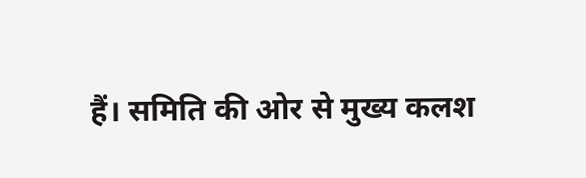हैं। समिति की ओर से मुख्य कलश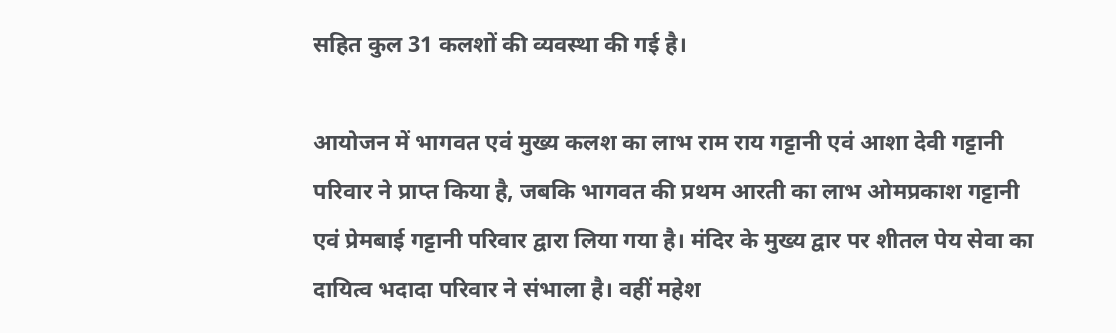सहित कुल 31 कलशों की व्यवस्था की गई है।

आयोजन में भागवत एवं मुख्य कलश का लाभ राम राय गट्टानी एवं आशा देवी गट्टानी परिवार ने प्राप्त किया है, जबकि भागवत की प्रथम आरती का लाभ ओमप्रकाश गट्टानी एवं प्रेमबाई गट्टानी परिवार द्वारा लिया गया है। मंदिर के मुख्य द्वार पर शीतल पेय सेवा का दायित्व भदादा परिवार ने संभाला है। वहीं महेश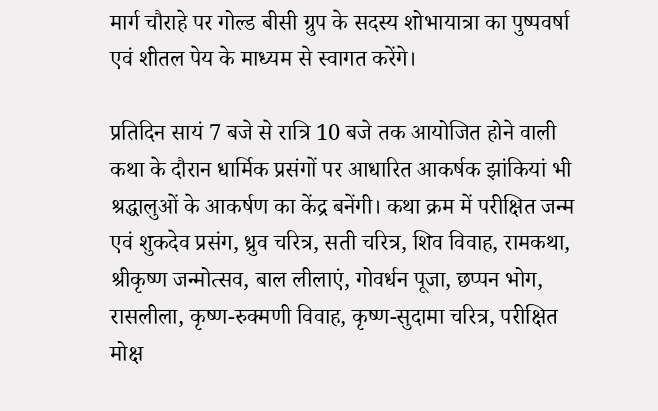मार्ग चौराहे पर गोल्ड बीसी ग्रुप के सदस्य शोभायात्रा का पुष्पवर्षा एवं शीतल पेय के माध्यम से स्वागत करेंगे।

प्रतिदिन सायं 7 बजे से रात्रि 10 बजे तक आयोजित होने वाली कथा के दौरान धार्मिक प्रसंगों पर आधारित आकर्षक झांकियां भी श्रद्धालुओं के आकर्षण का केंद्र बनेंगी। कथा क्रम में परीक्षित जन्म एवं शुकदेव प्रसंग, ध्रुव चरित्र, सती चरित्र, शिव विवाह, रामकथा, श्रीकृष्ण जन्मोत्सव, बाल लीलाएं, गोवर्धन पूजा, छप्पन भोग, रासलीला, कृष्ण-रुक्मणी विवाह, कृष्ण-सुदामा चरित्र, परीक्षित मोक्ष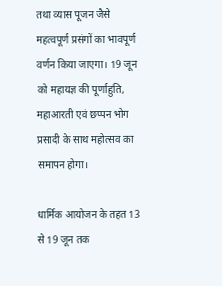तथा व्यास पूजन जैसे महत्वपूर्ण प्रसंगों का भावपूर्ण वर्णन किया जाएगा। 19 जून को महायज्ञ की पूर्णाहुति, महाआरती एवं छप्पन भोग प्रसादी के साथ महोत्सव का समापन होगा।

धार्मिक आयोजन के तहत 13 से 19 जून तक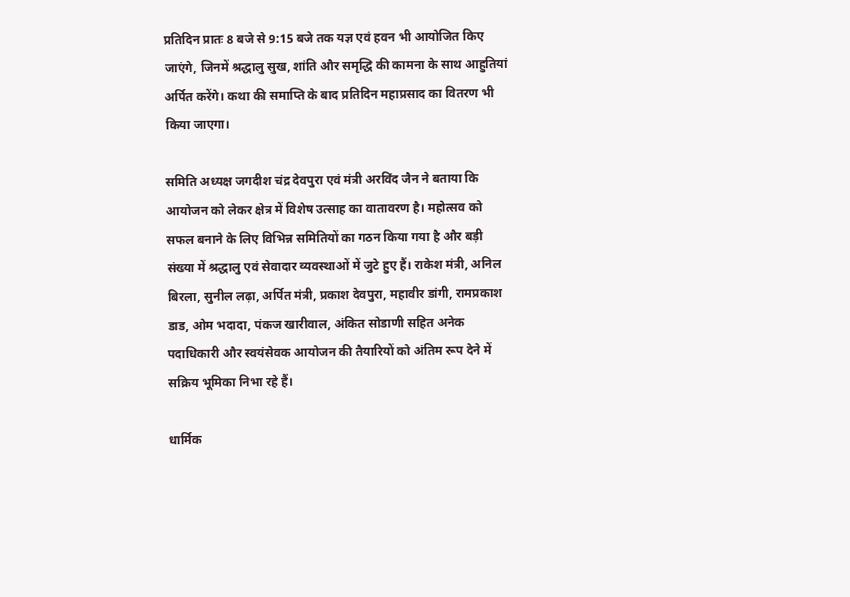प्रतिदिन प्रातः 8 बजे से 9:15 बजे तक यज्ञ एवं हवन भी आयोजित किए जाएंगे, जिनमें श्रद्धालु सुख, शांति और समृद्धि की कामना के साथ आहुतियां अर्पित करेंगे। कथा की समाप्ति के बाद प्रतिदिन महाप्रसाद का वितरण भी किया जाएगा।

समिति अध्यक्ष जगदीश चंद्र देवपुरा एवं मंत्री अरविंद जैन ने बताया कि आयोजन को लेकर क्षेत्र में विशेष उत्साह का वातावरण है। महोत्सव को सफल बनाने के लिए विभिन्न समितियों का गठन किया गया है और बड़ी संख्या में श्रद्धालु एवं सेवादार व्यवस्थाओं में जुटे हुए हैं। राकेश मंत्री, अनिल बिरला, सुनील लढ़ा, अर्पित मंत्री, प्रकाश देवपुरा, महावीर डांगी, रामप्रकाश डाड, ओम भदादा, पंकज खारीवाल, अंकित सोडाणी सहित अनेक पदाधिकारी और स्वयंसेवक आयोजन की तैयारियों को अंतिम रूप देने में सक्रिय भूमिका निभा रहे हैं।

धार्मिक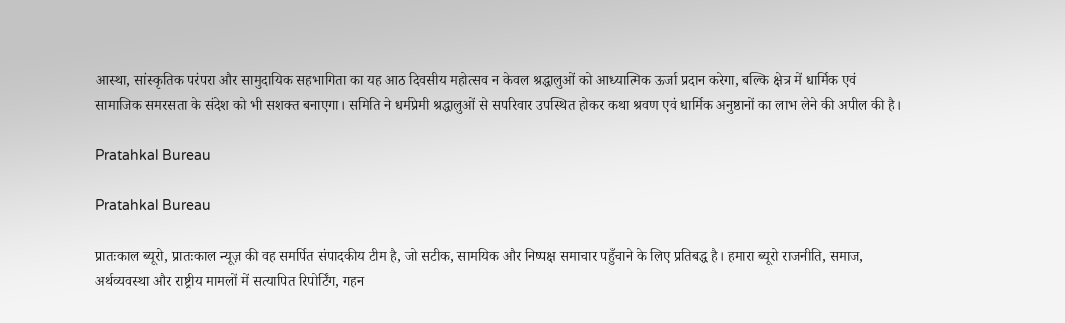आस्था, सांस्कृतिक परंपरा और सामुदायिक सहभागिता का यह आठ दिवसीय महोत्सव न केवल श्रद्धालुओं को आध्यात्मिक ऊर्जा प्रदान करेगा, बल्कि क्षेत्र में धार्मिक एवं सामाजिक समरसता के संदेश को भी सशक्त बनाएगा। समिति ने धर्मप्रेमी श्रद्धालुओं से सपरिवार उपस्थित होकर कथा श्रवण एवं धार्मिक अनुष्ठानों का लाभ लेने की अपील की है।

Pratahkal Bureau

Pratahkal Bureau

प्रातःकाल ब्यूरो, प्रातःकाल न्यूज़ की वह समर्पित संपादकीय टीम है, जो सटीक, सामयिक और निष्पक्ष समाचार पहुँचाने के लिए प्रतिबद्ध है। हमारा ब्यूरो राजनीति, समाज, अर्थव्यवस्था और राष्ट्रीय मामलों में सत्यापित रिपोर्टिंग, गहन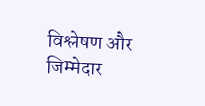विश्लेषण और जिम्मेदार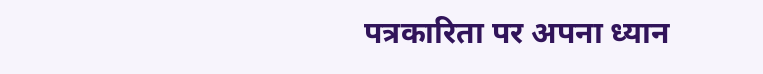पत्रकारिता पर अपना ध्यान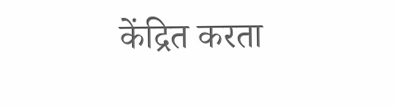केंद्रित करता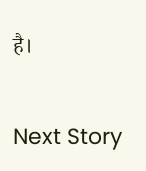है।

Next Story